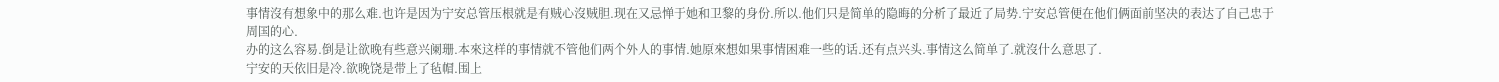事情沒有想象中的那么难.也许是因为宁安总管压根就是有贼心沒贼胆.现在又忌惮于她和卫黎的身份.所以.他们只是简单的隐晦的分析了最近了局势.宁安总管便在他们俩面前坚决的表达了自己忠于周国的心.
办的这么容易.倒是让欲晚有些意兴阑珊.本來这样的事情就不管他们两个外人的事情.她原來想如果事情困难一些的话.还有点兴头.事情这么简单了.就沒什么意思了.
宁安的天依旧是冷.欲晚饶是带上了毡帽.围上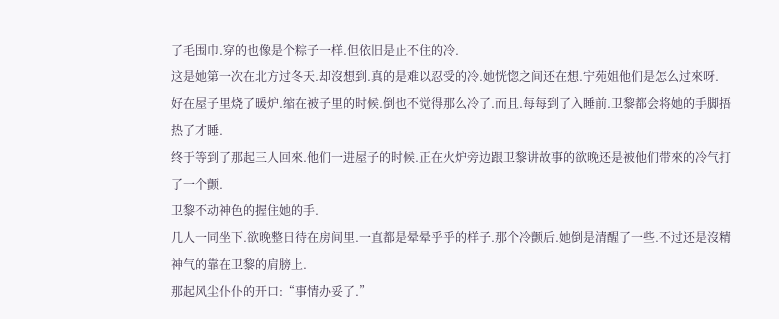了毛围巾.穿的也像是个粽子一样.但依旧是止不住的冷.
这是她第一次在北方过冬天.却沒想到.真的是难以忍受的冷.她恍惚之间还在想.宁苑姐他们是怎么过來呀.
好在屋子里烧了暖炉.缩在被子里的时候.倒也不觉得那么冷了.而且.每每到了入睡前.卫黎都会将她的手脚捂热了才睡.
终于等到了那起三人回來.他们一进屋子的时候.正在火炉旁边跟卫黎讲故事的欲晚还是被他们带來的冷气打了一个颤.
卫黎不动神色的握住她的手.
几人一同坐下.欲晚整日待在房间里.一直都是晕晕乎乎的样子.那个冷颤后.她倒是清醒了一些.不过还是沒精神气的靠在卫黎的肩膀上.
那起风尘仆仆的开口:“事情办妥了.”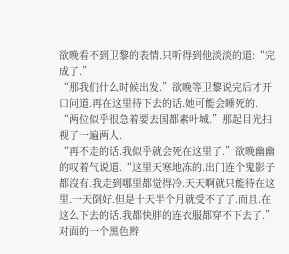欲晚看不到卫黎的表情.只听得到他淡淡的道:“完成了.”
“那我们什么时候出发.”欲晚等卫黎说完后才开口问道.再在这里待下去的话.她可能会睡死的.
“两位似乎很急着要去国都素叶城.”那起目光扫视了一遍两人.
“再不走的话.我似乎就会死在这里了.”欲晚幽幽的叹着气说道.“这里天寒地冻的.出门连个鬼影子都沒有.我走到哪里都觉得冷.天天啊就只能待在这里.一天倒好.但是十天半个月就受不了了.而且.在这么下去的话.我都快胖的连衣服都穿不下去了.”
对面的一个黑色辫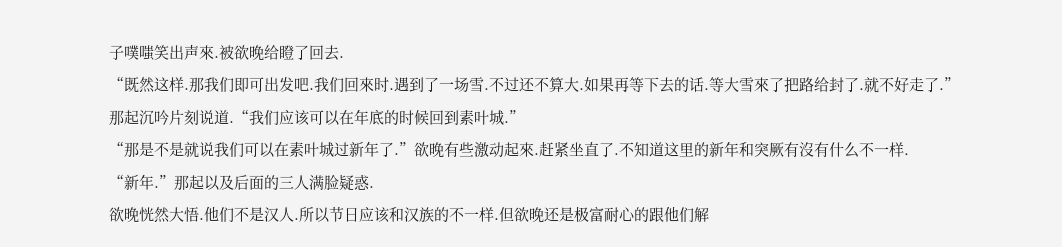子噗嗤笑出声來.被欲晚给瞪了回去.
“既然这样.那我们即可出发吧.我们回來时.遇到了一场雪.不过还不算大.如果再等下去的话.等大雪來了把路给封了.就不好走了.”
那起沉吟片刻说道.“我们应该可以在年底的时候回到素叶城.”
“那是不是就说我们可以在素叶城过新年了.”欲晚有些激动起來.赶紧坐直了.不知道这里的新年和突厥有沒有什么不一样.
“新年.”那起以及后面的三人满脸疑惑.
欲晚恍然大悟.他们不是汉人.所以节日应该和汉族的不一样.但欲晚还是极富耐心的跟他们解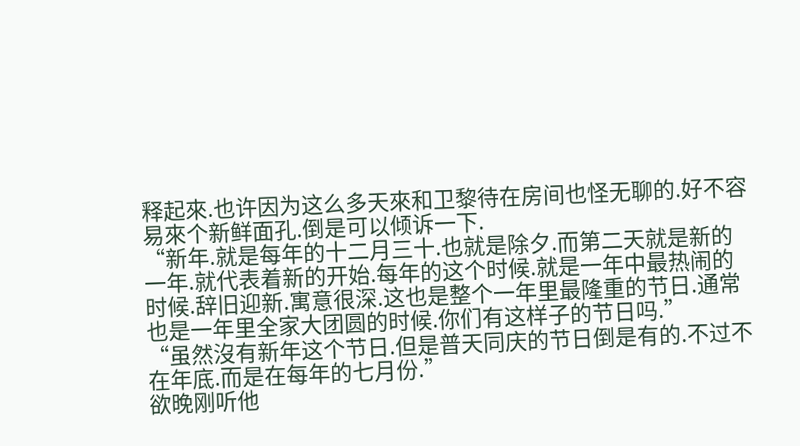释起來.也许因为这么多天來和卫黎待在房间也怪无聊的.好不容易來个新鲜面孔.倒是可以倾诉一下.
“新年.就是每年的十二月三十.也就是除夕.而第二天就是新的一年.就代表着新的开始.每年的这个时候.就是一年中最热闹的时候.辞旧迎新.寓意很深.这也是整个一年里最隆重的节日.通常也是一年里全家大团圆的时候.你们有这样子的节日吗.”
“虽然沒有新年这个节日.但是普天同庆的节日倒是有的.不过不在年底.而是在每年的七月份.”
欲晚刚听他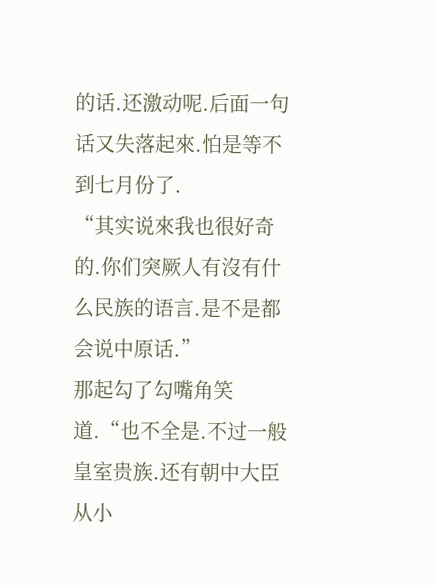的话.还激动呢.后面一句话又失落起來.怕是等不到七月份了.
“其实说來我也很好奇的.你们突厥人有沒有什么民族的语言.是不是都会说中原话.”
那起勾了勾嘴角笑道.“也不全是.不过一般皇室贵族.还有朝中大臣从小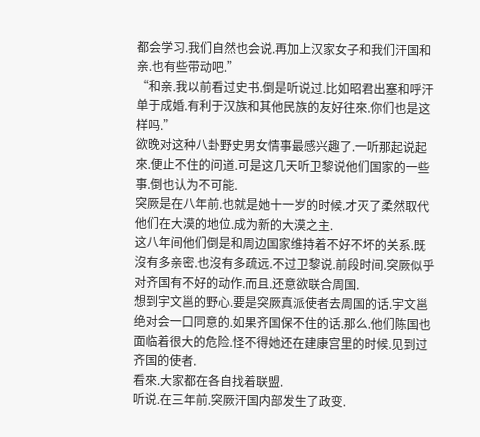都会学习.我们自然也会说.再加上汉家女子和我们汗国和亲.也有些带动吧.”
“和亲.我以前看过史书.倒是听说过.比如昭君出塞和呼汗单于成婚.有利于汉族和其他民族的友好往來.你们也是这样吗.”
欲晚对这种八卦野史男女情事最感兴趣了.一听那起说起來.便止不住的问道.可是这几天听卫黎说他们国家的一些事.倒也认为不可能.
突厥是在八年前.也就是她十一岁的时候.才灭了柔然取代他们在大漠的地位.成为新的大漠之主.
这八年间他们倒是和周边国家维持着不好不坏的关系.既沒有多亲密.也沒有多疏远.不过卫黎说.前段时间.突厥似乎对齐国有不好的动作.而且.还意欲联合周国.
想到宇文邕的野心.要是突厥真派使者去周国的话.宇文邕绝对会一口同意的.如果齐国保不住的话.那么.他们陈国也面临着很大的危险.怪不得她还在建康宫里的时候.见到过齐国的使者.
看來.大家都在各自找着联盟.
听说.在三年前.突厥汗国内部发生了政变.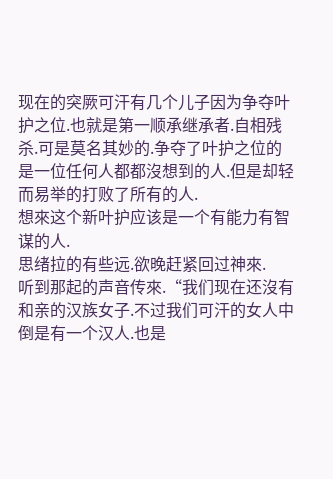现在的突厥可汗有几个儿子因为争夺叶护之位.也就是第一顺承继承者.自相残杀.可是莫名其妙的.争夺了叶护之位的是一位任何人都都沒想到的人.但是却轻而易举的打败了所有的人.
想來这个新叶护应该是一个有能力有智谋的人.
思绪拉的有些远.欲晚赶紧回过神來.
听到那起的声音传來.“我们现在还沒有和亲的汉族女子.不过我们可汗的女人中倒是有一个汉人.也是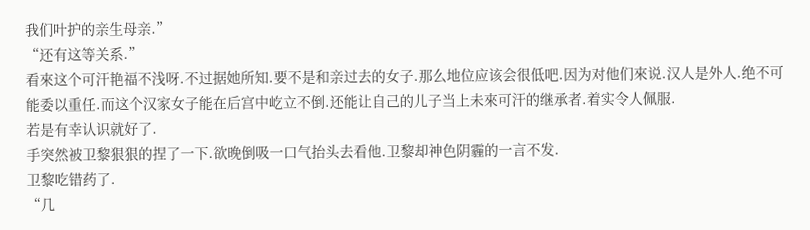我们叶护的亲生母亲.”
“还有这等关系.”
看來这个可汗艳福不浅呀.不过据她所知.要不是和亲过去的女子.那么地位应该会很低吧.因为对他们來说.汉人是外人.绝不可能委以重任.而这个汉家女子能在后宫中屹立不倒.还能让自己的儿子当上未來可汗的继承者.着实令人佩服.
若是有幸认识就好了.
手突然被卫黎狠狠的捏了一下.欲晚倒吸一口气抬头去看他.卫黎却神色阴霾的一言不发.
卫黎吃错药了.
“几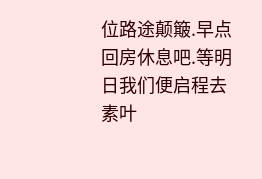位路途颠簸.早点回房休息吧.等明日我们便启程去素叶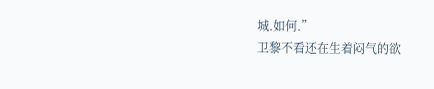城.如何.”
卫黎不看还在生着闷气的欲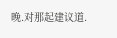晚.对那起建议道.